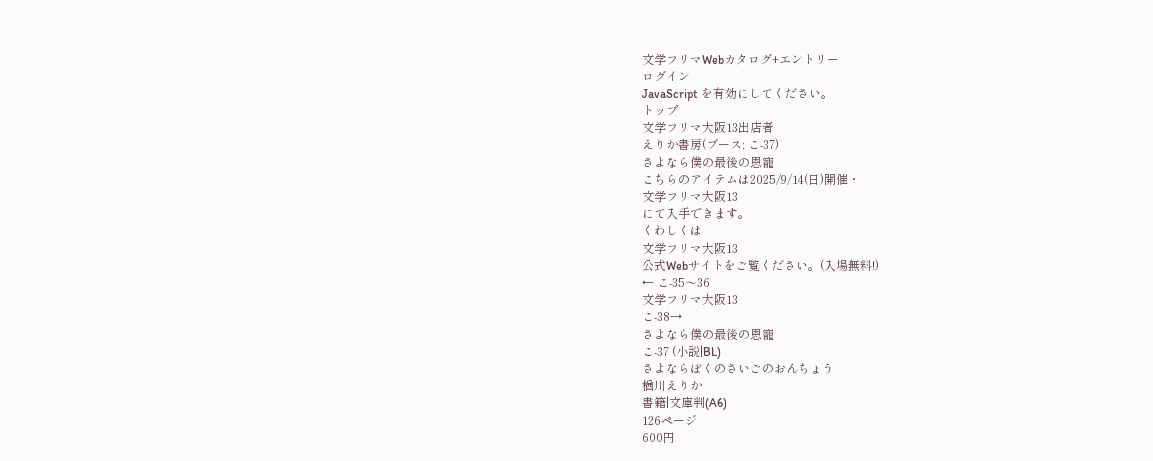文学フリマWebカタログ+エントリー
ログイン
JavaScript を有効にしてください。
トップ
文学フリマ大阪13出店者
えりか書房(ブース: こ-37)
さよなら僕の最後の恩寵
こちらのアイテムは2025/9/14(日)開催・
文学フリマ大阪13
にて入手できます。
くわしくは
文学フリマ大阪13
公式Webサイトをご覧ください。(入場無料!)
← こ-35〜36
文学フリマ大阪13
こ-38→
さよなら僕の最後の恩寵
こ-37 (小説|BL)
さよならぼくのさいごのおんちょう
楢川えりか
書籍|文庫判(A6)
126ページ
600円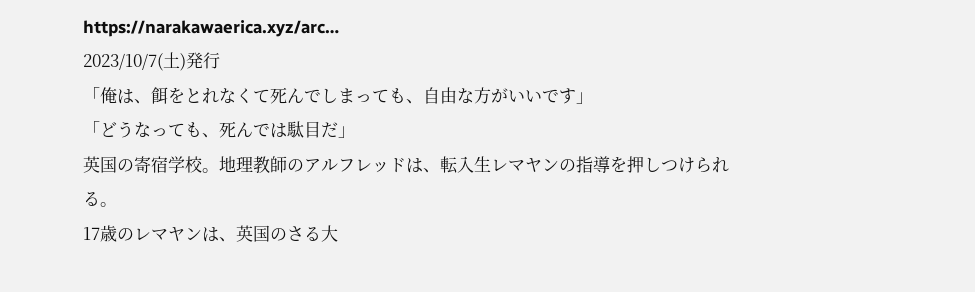https://narakawaerica.xyz/arc…
2023/10/7(土)発行
「俺は、餌をとれなくて死んでしまっても、自由な方がいいです」
「どうなっても、死んでは駄目だ」
英国の寄宿学校。地理教師のアルフレッドは、転入生レマヤンの指導を押しつけられる。
17歳のレマヤンは、英国のさる大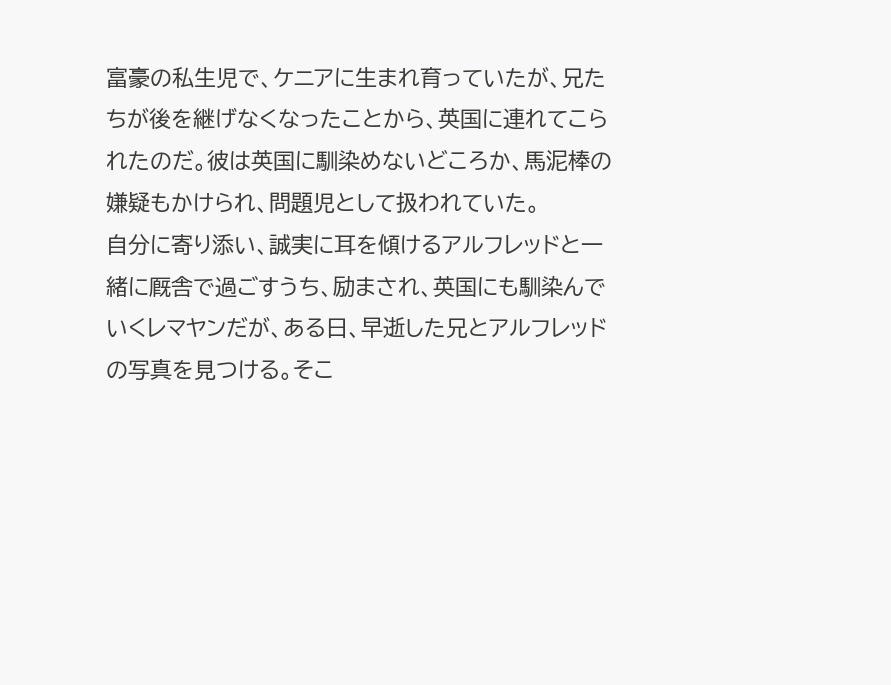富豪の私生児で、ケニアに生まれ育っていたが、兄たちが後を継げなくなったことから、英国に連れてこられたのだ。彼は英国に馴染めないどころか、馬泥棒の嫌疑もかけられ、問題児として扱われていた。
自分に寄り添い、誠実に耳を傾けるアルフレッドと一緒に厩舎で過ごすうち、励まされ、英国にも馴染んでいくレマヤンだが、ある日、早逝した兄とアルフレッドの写真を見つける。そこ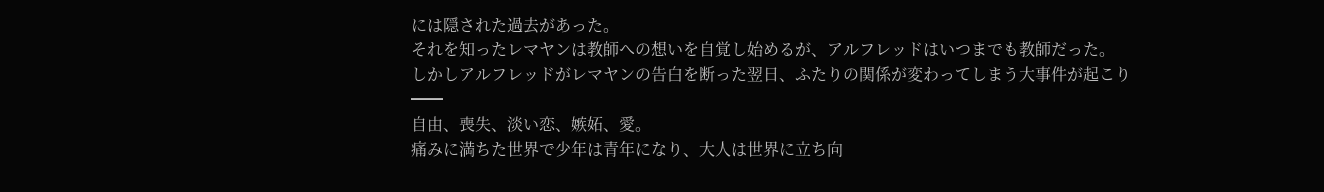には隠された過去があった。
それを知ったレマヤンは教師への想いを自覚し始めるが、アルフレッドはいつまでも教師だった。
しかしアルフレッドがレマヤンの告白を断った翌日、ふたりの関係が変わってしまう大事件が起こり━━
自由、喪失、淡い恋、嫉妬、愛。
痛みに満ちた世界で少年は青年になり、大人は世界に立ち向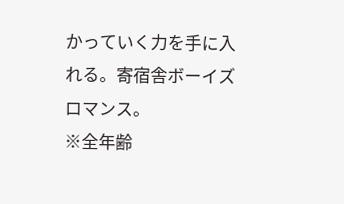かっていく力を手に入れる。寄宿舎ボーイズロマンス。
※全年齢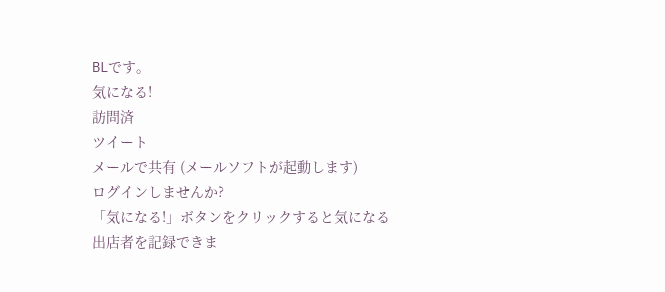BLです。
気になる!
訪問済
ツイート
メールで共有 (メールソフトが起動します)
ログインしませんか?
「気になる!」ボタンをクリックすると気になる出店者を記録できま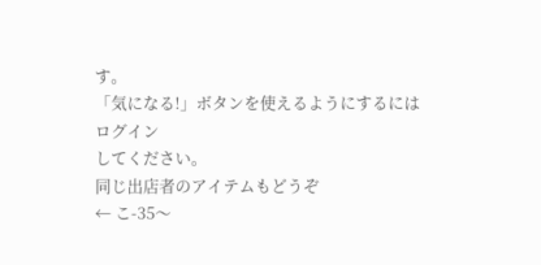す。
「気になる!」ボタンを使えるようにするには
ログイン
してください。
同じ出店者のアイテムもどうぞ
← こ-35〜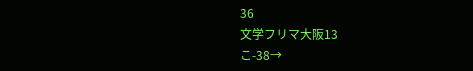36
文学フリマ大阪13
こ-38→